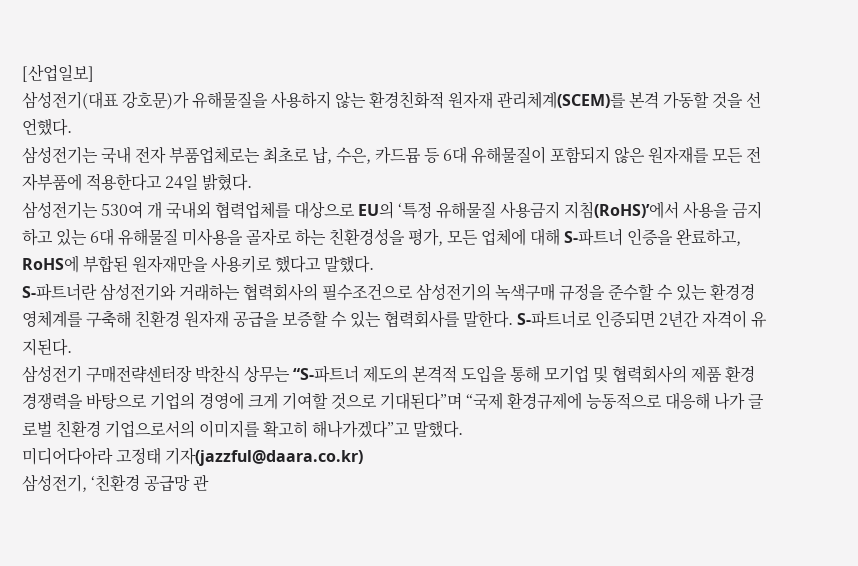[산업일보]
삼성전기(대표 강호문)가 유해물질을 사용하지 않는 환경친화적 원자재 관리체계(SCEM)를 본격 가동할 것을 선언했다.
삼성전기는 국내 전자 부품업체로는 최초로 납, 수은, 카드뮴 등 6대 유해물질이 포함되지 않은 원자재를 모든 전자부품에 적용한다고 24일 밝혔다.
삼성전기는 530여 개 국내외 협력업체를 대상으로 EU의 ‘특정 유해물질 사용금지 지침(RoHS)’에서 사용을 금지하고 있는 6대 유해물질 미사용을 골자로 하는 친환경성을 평가, 모든 업체에 대해 S-파트너 인증을 완료하고, RoHS에 부합된 원자재만을 사용키로 했다고 말했다.
S-파트너란 삼성전기와 거래하는 협력회사의 필수조건으로 삼성전기의 녹색구매 규정을 준수할 수 있는 환경경영체계를 구축해 친환경 원자재 공급을 보증할 수 있는 협력회사를 말한다. S-파트너로 인증되면 2년간 자격이 유지된다.
삼성전기 구매전략센터장 박찬식 상무는 “S-파트너 제도의 본격적 도입을 통해 모기업 및 협력회사의 제품 환경 경쟁력을 바탕으로 기업의 경영에 크게 기여할 것으로 기대된다”며 “국제 환경규제에 능동적으로 대응해 나가 글로벌 친환경 기업으로서의 이미지를 확고히 해나가겠다”고 말했다.
미디어다아라 고정태 기자(jazzful@daara.co.kr)
삼성전기, ‘친환경 공급망 관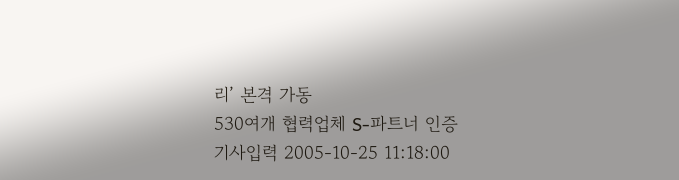리’ 본격 가동
530여개 협력업체 S-파트너 인증
기사입력 2005-10-25 11:18:00